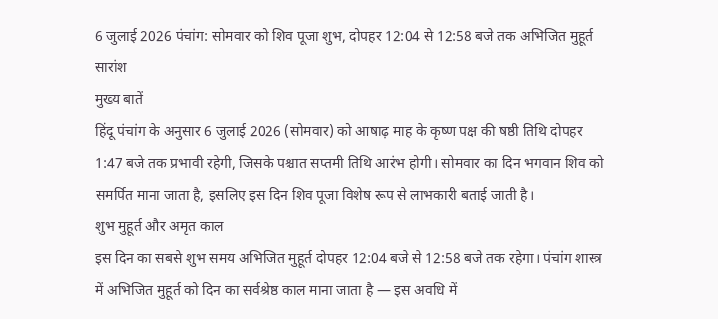6 जुलाई 2026 पंचांग: सोमवार को शिव पूजा शुभ, दोपहर 12:04 से 12:58 बजे तक अभिजित मुहूर्त
सारांश
मुख्य बातें
हिंदू पंचांग के अनुसार 6 जुलाई 2026 (सोमवार) को आषाढ़ माह के कृष्ण पक्ष की षष्ठी तिथि दोपहर 1:47 बजे तक प्रभावी रहेगी, जिसके पश्चात सप्तमी तिथि आरंभ होगी। सोमवार का दिन भगवान शिव को समर्पित माना जाता है, इसलिए इस दिन शिव पूजा विशेष रूप से लाभकारी बताई जाती है।
शुभ मुहूर्त और अमृत काल
इस दिन का सबसे शुभ समय अभिजित मुहूर्त दोपहर 12:04 बजे से 12:58 बजे तक रहेगा। पंचांग शास्त्र में अभिजित मुहूर्त को दिन का सर्वश्रेष्ठ काल माना जाता है — इस अवधि में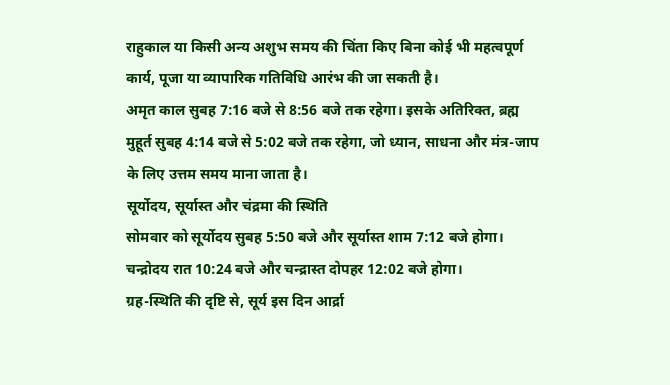राहुकाल या किसी अन्य अशुभ समय की चिंता किए बिना कोई भी महत्वपूर्ण कार्य, पूजा या व्यापारिक गतिविधि आरंभ की जा सकती है।
अमृत काल सुबह 7:16 बजे से 8:56 बजे तक रहेगा। इसके अतिरिक्त, ब्रह्म मुहूर्त सुबह 4:14 बजे से 5:02 बजे तक रहेगा, जो ध्यान, साधना और मंत्र-जाप के लिए उत्तम समय माना जाता है।
सूर्योदय, सूर्यास्त और चंद्रमा की स्थिति
सोमवार को सूर्योदय सुबह 5:50 बजे और सूर्यास्त शाम 7:12 बजे होगा। चन्द्रोदय रात 10:24 बजे और चन्द्रास्त दोपहर 12:02 बजे होगा।
ग्रह-स्थिति की दृष्टि से, सूर्य इस दिन आर्द्रा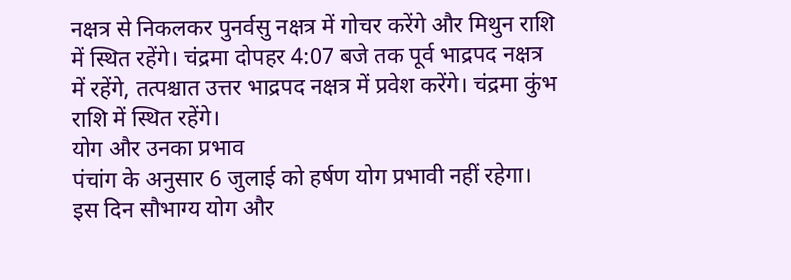नक्षत्र से निकलकर पुनर्वसु नक्षत्र में गोचर करेंगे और मिथुन राशि में स्थित रहेंगे। चंद्रमा दोपहर 4:07 बजे तक पूर्व भाद्रपद नक्षत्र में रहेंगे, तत्पश्चात उत्तर भाद्रपद नक्षत्र में प्रवेश करेंगे। चंद्रमा कुंभ राशि में स्थित रहेंगे।
योग और उनका प्रभाव
पंचांग के अनुसार 6 जुलाई को हर्षण योग प्रभावी नहीं रहेगा। इस दिन सौभाग्य योग और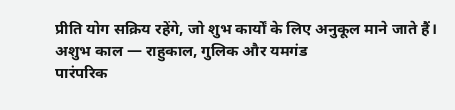प्रीति योग सक्रिय रहेंगे, जो शुभ कार्यों के लिए अनुकूल माने जाते हैं।
अशुभ काल — राहुकाल, गुलिक और यमगंड
पारंपरिक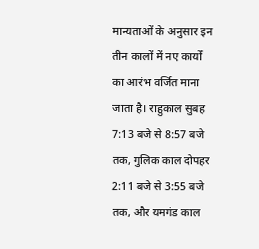मान्यताओं के अनुसार इन तीन कालों में नए कार्यों का आरंभ वर्जित माना जाता है। राहुकाल सुबह 7:13 बजे से 8:57 बजे तक, गुलिक काल दोपहर 2:11 बजे से 3:55 बजे तक, और यमगंड काल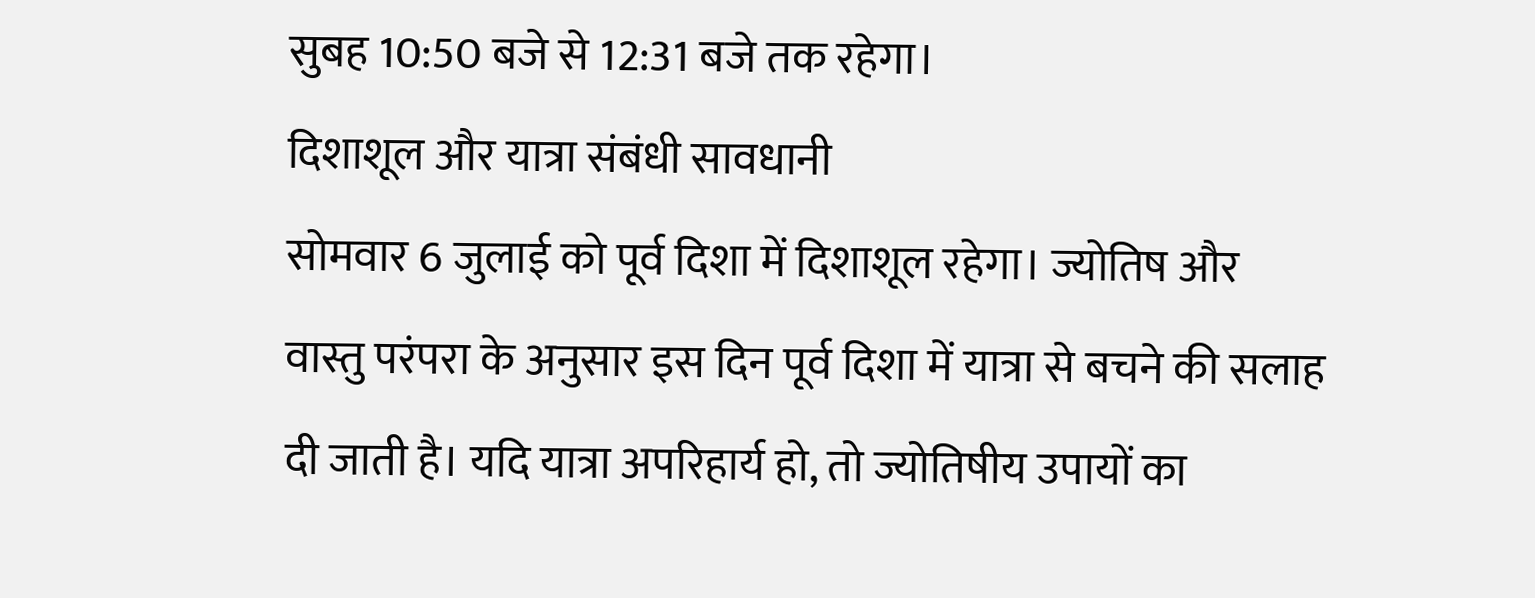सुबह 10:50 बजे से 12:31 बजे तक रहेगा।
दिशाशूल और यात्रा संबंधी सावधानी
सोमवार 6 जुलाई को पूर्व दिशा में दिशाशूल रहेगा। ज्योतिष और वास्तु परंपरा के अनुसार इस दिन पूर्व दिशा में यात्रा से बचने की सलाह दी जाती है। यदि यात्रा अपरिहार्य हो, तो ज्योतिषीय उपायों का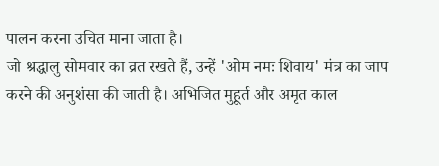पालन करना उचित माना जाता है।
जो श्रद्धालु सोमवार का व्रत रखते हैं, उन्हें 'ओम नमः शिवाय' मंत्र का जाप करने की अनुशंसा की जाती है। अभिजित मुहूर्त और अमृत काल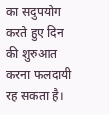का सदुपयोग करते हुए दिन की शुरुआत करना फलदायी रह सकता है।